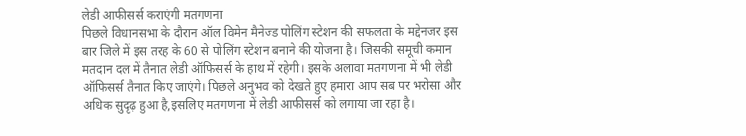लेडी आफीसर्स कराएंगी मतगणना
पिछले विधानसभा के दौरान ऑल विमेन मैनेज्ड पोलिंग स्टेशन की सफलता के मद्देनजर इस बार जिले में इस तरह के 60 से पोलिंग स्टेशन बनाने की योजना है। जिसकी समूची कमान मतदान दल में तैनात लेडी ऑफिसर्स के हाथ में रहेगी। इसके अलावा मतगणना में भी लेडी ऑफिसर्स तैनात किए जाएंगे। पिछले अनुभव को देखते हुए हमारा आप सब पर भरोसा और अधिक सुदृढ़ हुआ है,इसलिए मतगणना में लेडी आफीसर्स को लगाया जा रहा है।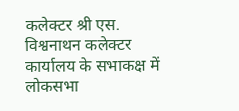कलेक्टर श्री एस. विश्वनाथन कलेक्टर कार्यालय के सभाकक्ष में लोकसभा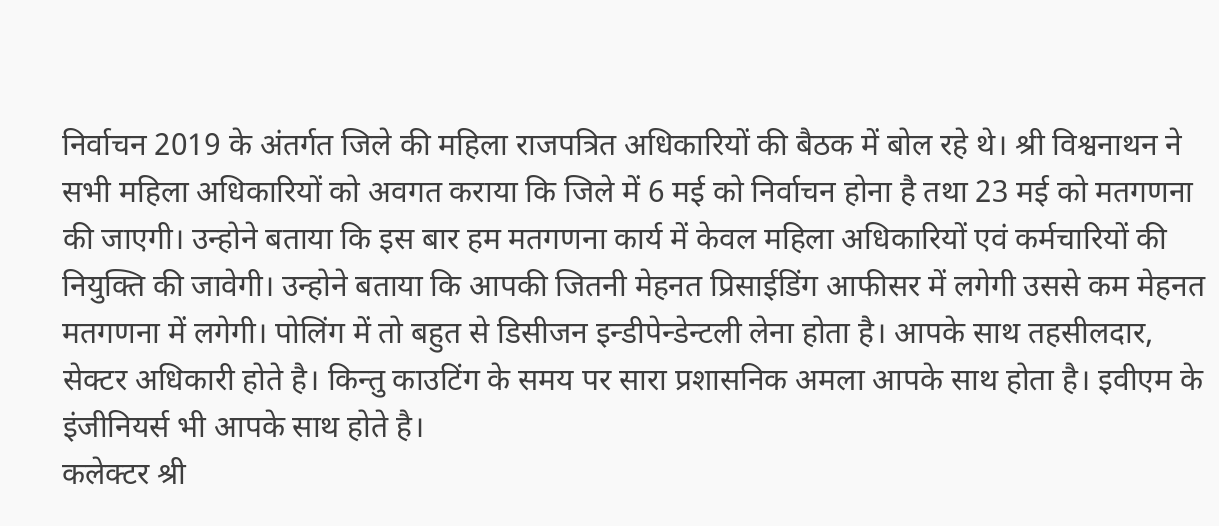निर्वाचन 2019 के अंतर्गत जिले की महिला राजपत्रित अधिकारियों की बैठक में बोल रहे थे। श्री विश्वनाथन ने सभी महिला अधिकारियों को अवगत कराया कि जिले में 6 मई को निर्वाचन होना है तथा 23 मई को मतगणना की जाएगी। उन्होने बताया कि इस बार हम मतगणना कार्य में केवल महिला अधिकारियों एवं कर्मचारियों की नियुक्ति की जावेगी। उन्होने बताया कि आपकी जितनी मेहनत प्रिसाईडिंग आफीसर में लगेगी उससे कम मेहनत मतगणना में लगेगी। पोलिंग में तो बहुत से डिसीजन इन्डीपेन्डेन्टली लेना होता है। आपके साथ तहसीलदार, सेक्टर अधिकारी होते है। किन्तु काउटिंग के समय पर सारा प्रशासनिक अमला आपके साथ होता है। इवीएम के इंजीनियर्स भी आपके साथ होते है।
कलेक्टर श्री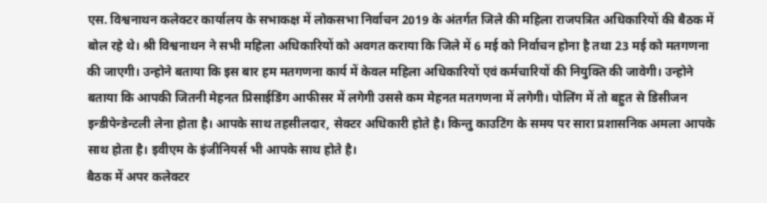एस. विश्वनाथन कलेक्टर कार्यालय के सभाकक्ष में लोकसभा निर्वाचन 2019 के अंतर्गत जिले की महिला राजपत्रित अधिकारियों की बैठक में बोल रहे थे। श्री विश्वनाथन ने सभी महिला अधिकारियों को अवगत कराया कि जिले में 6 मई को निर्वाचन होना है तथा 23 मई को मतगणना की जाएगी। उन्होने बताया कि इस बार हम मतगणना कार्य में केवल महिला अधिकारियों एवं कर्मचारियों की नियुक्ति की जावेगी। उन्होने बताया कि आपकी जितनी मेहनत प्रिसाईडिंग आफीसर में लगेगी उससे कम मेहनत मतगणना में लगेगी। पोलिंग में तो बहुत से डिसीजन इन्डीपेन्डेन्टली लेना होता है। आपके साथ तहसीलदार, सेक्टर अधिकारी होते है। किन्तु काउटिंग के समय पर सारा प्रशासनिक अमला आपके साथ होता है। इवीएम के इंजीनियर्स भी आपके साथ होते है।
बैठक में अपर कलेक्टर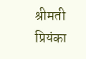श्रीमती प्रियंका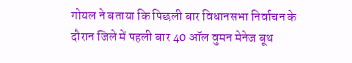गोयल ने बताया कि पिछली बार विधानसभा निर्वाचन के दौरान जिले में पहली बार 40 ऑल वुमन मेनेज बूथ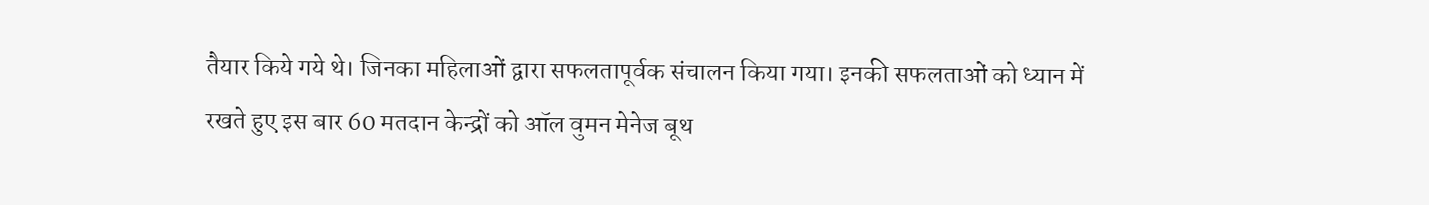तैयार किये गये थे। जिनका महिलाओं द्वारा सफलतापूर्वक संचालन किया गया। इनकी सफलताओं को ध्यान में रखते हुए इस बार 60 मतदान केन्द्रों को ऑल वुमन मेनेज बूथ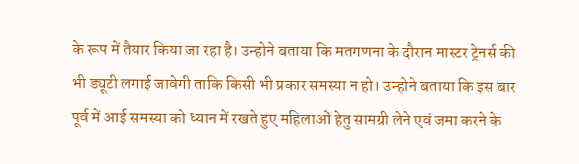के रूप में तैयार किया जा रहा है। उन्होने बताया कि मतगणना के दौरान मास्टर ट्रेनर्स की भी ड्यूटी लगाई जावेगी ताकि किसी भी प्रकार समस्या न हो। उन्होने बताया कि इस बार पूर्व में आई समस्या को ध्यान में रखते हुए महिलाओं हेतु सामग्री लेने एवं जमा करने के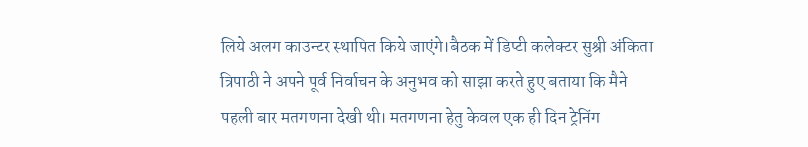लिये अलग काउन्टर स्थापित किये जाएंगे।बैठक में डिप्टी कलेक्टर सुश्री अंकिता त्रिपाठी ने अपने पूर्व निर्वाचन के अनुभव को साझा करते हुए बताया कि मैने पहली बार मतगणना देखी थी। मतगणना हेतु केवल एक ही दिन ट्रेनिंग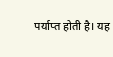पर्याप्त होती है। यह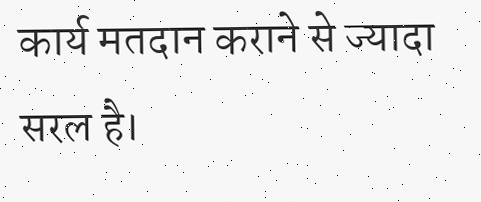कार्य मतदान कराने से ज्यादा सरल है।